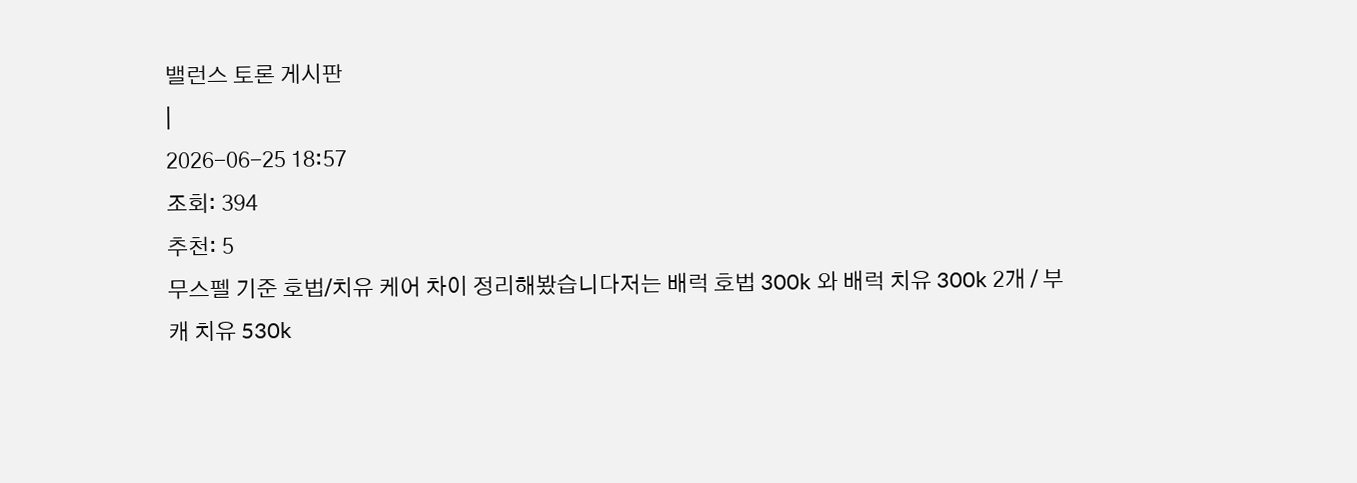밸런스 토론 게시판
|
2026-06-25 18:57
조회: 394
추천: 5
무스펠 기준 호법/치유 케어 차이 정리해봤습니다저는 배럭 호법 300k 와 배럭 치유 300k 2개 / 부캐 치유 530k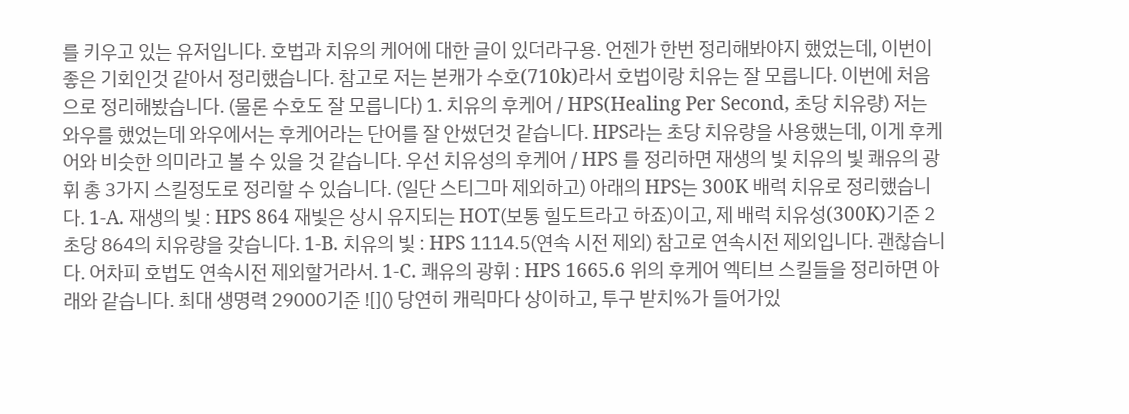를 키우고 있는 유저입니다. 호법과 치유의 케어에 대한 글이 있더라구용. 언젠가 한번 정리해봐야지 했었는데, 이번이 좋은 기회인것 같아서 정리했습니다. 참고로 저는 본캐가 수호(710k)라서 호법이랑 치유는 잘 모릅니다. 이번에 처음으로 정리해봤습니다. (물론 수호도 잘 모릅니다) 1. 치유의 후케어 / HPS(Healing Per Second, 초당 치유량) 저는 와우를 했었는데 와우에서는 후케어라는 단어를 잘 안썼던것 같습니다. HPS라는 초당 치유량을 사용했는데, 이게 후케어와 비슷한 의미라고 볼 수 있을 것 같습니다. 우선 치유성의 후케어 / HPS 를 정리하면 재생의 빛 치유의 빛 쾌유의 광휘 총 3가지 스킬정도로 정리할 수 있습니다. (일단 스티그마 제외하고) 아래의 HPS는 300K 배럭 치유로 정리했습니다. 1-A. 재생의 빛 : HPS 864 재빛은 상시 유지되는 HOT(보통 힐도트라고 하죠)이고, 제 배럭 치유성(300K)기준 2초당 864의 치유량을 갖습니다. 1-B. 치유의 빛 : HPS 1114.5(연속 시전 제외) 참고로 연속시전 제외입니다. 괜찮습니다. 어차피 호법도 연속시전 제외할거라서. 1-C. 쾌유의 광휘 : HPS 1665.6 위의 후케어 엑티브 스킬들을 정리하면 아래와 같습니다. 최대 생명력 29000기준 ![]() 당연히 캐릭마다 상이하고, 투구 받치%가 들어가있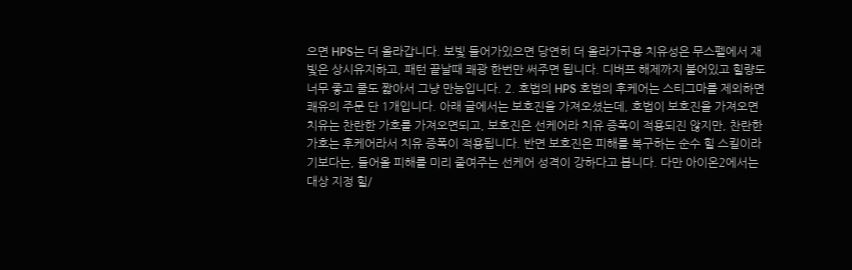으면 HPS는 더 올라갑니다. 보빛 들어가있으면 당연히 더 올라가구용 치유성은 무스펠에서 재빛은 상시유지하고, 패턴 끝날때 쾌광 한번만 써주면 됩니다. 디버프 해제까지 붙어있고 힐량도 너무 좋고 쿨도 짧아서 그냥 만능입니다. 2. 호법의 HPS 호법의 후케어는 스티그마를 제외하면 쾌유의 주문 단 1개입니다. 아래 글에서는 보호진을 가져오셨는데, 호법이 보호진을 가져오면 치유는 찬란한 가호를 가져오면되고, 보호진은 선케어라 치유 증폭이 적용되진 않지만, 찬란한 가호는 후케어라서 치유 증폭이 적용됩니다. 반면 보호진은 피해를 복구하는 순수 힐 스킬이라기보다는, 들어올 피해를 미리 줄여주는 선케어 성격이 강하다고 봅니다. 다만 아이온2에서는 대상 지정 힐/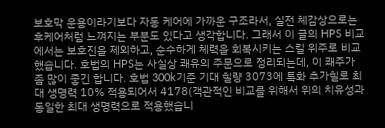보호막 운용이라기보다 자동 케어에 가까운 구조라서, 실전 체감상으로는 후케어처럼 느껴지는 부분도 있다고 생각합니다. 그래서 이 글의 HPS 비교에서는 보호진을 제외하고, 순수하게 체력을 회복시키는 스킬 위주로 비교했습니다. 호법의 HPS는 사실상 쾌유의 주문으로 정리되는데, 이 쾌주가 좀 많이 좋긴 합니다. 호법 300k기준 기대 힐량 3073에 특화 추가힐로 최대 생명력 10% 적용되어서 4178(객관적인 비교를 위해서 위의 치유성과 동일한 최대 생명력으로 적용했습니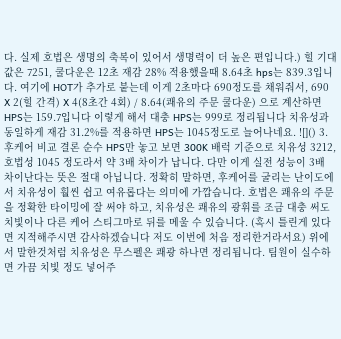다. 실제 호법은 생명의 축복이 있어서 생명력이 더 높은 편입니다.) 힐 기대값은 7251, 쿨다운은 12초 재감 28% 적용했을때 8.64초 hps는 839.3입니다. 여기에 HOT가 추가로 붙는데 이게 2초마다 690정도를 채워줘서, 690 X 2(힐 간격) X 4(8초간 4회) / 8.64(쾌유의 주문 쿨다운) 으로 계산하면 HPS는 159.7입니다 이렇게 해서 대충 HPS는 999로 정리됩니다 치유성과 동일하게 재감 31.2%를 적용하면 HPS는 1045정도로 늘어나네요. ![]() 3. 후케어 비교 결론 순수 HPS만 놓고 보면 300K 배럭 기준으로 치유성 3212, 호법성 1045 정도라서 약 3배 차이가 납니다. 다만 이게 실전 성능이 3배 차이난다는 뜻은 절대 아닙니다. 정확히 말하면, 후케어를 굴리는 난이도에서 치유성이 훨씬 쉽고 여유롭다는 의미에 가깝습니다. 호법은 쾌유의 주문을 정확한 타이밍에 잘 써야 하고, 치유성은 쾌유의 광휘를 조금 대충 써도 치빛이나 다른 케어 스티그마로 뒤를 메울 수 있습니다. (혹시 틀린게 있다면 지적해주시면 감사하겠습니다 저도 이번에 처음 정리한거라서요) 위에서 말한것처럼 치유성은 무스펠은 쾌광 하나면 정리됩니다. 팀원이 실수하면 가끔 치빛 정도 넣어주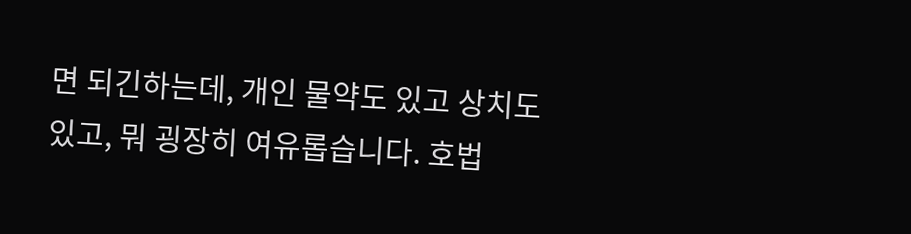면 되긴하는데, 개인 물약도 있고 상치도 있고, 뭐 굉장히 여유롭습니다. 호법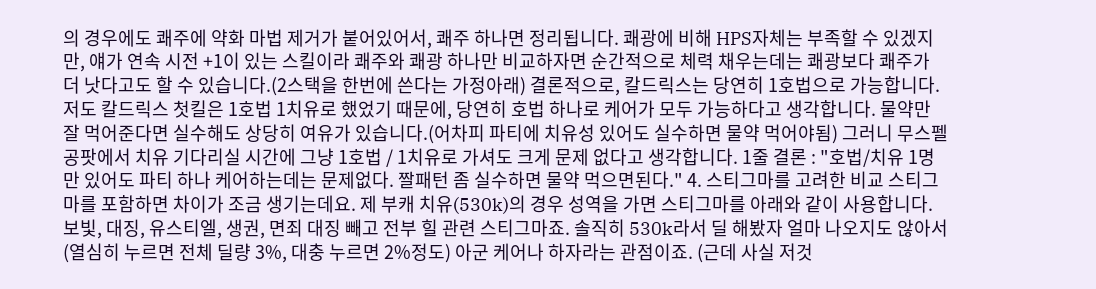의 경우에도 쾌주에 약화 마법 제거가 붙어있어서, 쾌주 하나면 정리됩니다. 쾌광에 비해 HPS자체는 부족할 수 있겠지만, 얘가 연속 시전 +1이 있는 스킬이라 쾌주와 쾌광 하나만 비교하자면 순간적으로 체력 채우는데는 쾌광보다 쾌주가 더 낫다고도 할 수 있습니다.(2스택을 한번에 쓴다는 가정아래) 결론적으로, 칼드릭스는 당연히 1호법으로 가능합니다. 저도 칼드릭스 첫킬은 1호법 1치유로 했었기 때문에, 당연히 호법 하나로 케어가 모두 가능하다고 생각합니다. 물약만 잘 먹어준다면 실수해도 상당히 여유가 있습니다.(어차피 파티에 치유성 있어도 실수하면 물약 먹어야됨) 그러니 무스펠 공팟에서 치유 기다리실 시간에 그냥 1호법 / 1치유로 가셔도 크게 문제 없다고 생각합니다. 1줄 결론 : "호법/치유 1명만 있어도 파티 하나 케어하는데는 문제없다. 짤패턴 좀 실수하면 물약 먹으면된다." 4. 스티그마를 고려한 비교 스티그마를 포함하면 차이가 조금 생기는데요. 제 부캐 치유(530k)의 경우 성역을 가면 스티그마를 아래와 같이 사용합니다. 보빛, 대징, 유스티엘, 생권, 면죄 대징 빼고 전부 힐 관련 스티그마죠. 솔직히 530k라서 딜 해봤자 얼마 나오지도 않아서(열심히 누르면 전체 딜량 3%, 대충 누르면 2%정도) 아군 케어나 하자라는 관점이죠. (근데 사실 저것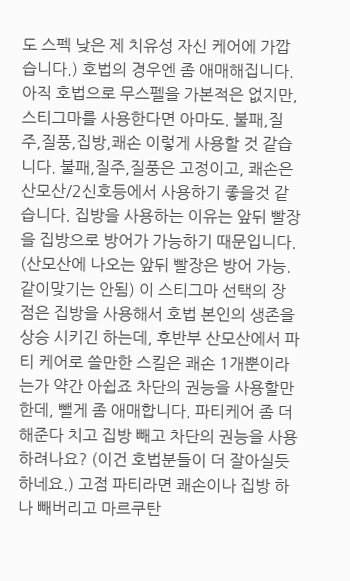도 스펙 낮은 제 치유성 자신 케어에 가깝습니다.) 호법의 경우엔 좀 애매해집니다. 아직 호법으로 무스펠을 가본적은 없지만, 스티그마를 사용한다면 아마도. 불패,질주,질풍,집방,쾌손 이렇게 사용할 것 같습니다. 불패,질주,질풍은 고정이고, 쾌손은 산모산/2신호등에서 사용하기 좋을것 같습니다. 집방을 사용하는 이유는 앞뒤 빨장을 집방으로 방어가 가능하기 때문입니다. (산모산에 나오는 앞뒤 빨장은 방어 가능. 같이맞기는 안됨) 이 스티그마 선택의 장점은 집방을 사용해서 호법 본인의 생존을 상승 시키긴 하는데, 후반부 산모산에서 파티 케어로 쓸만한 스킬은 쾌손 1개뿐이라는가 약간 아쉽죠 차단의 권능을 사용할만한데, 뺄게 좀 애매합니다. 파티케어 좀 더 해준다 치고 집방 빼고 차단의 권능을 사용하려나요? (이건 호법분들이 더 잘아실듯하네요.) 고점 파티라면 쾌손이나 집방 하나 빼버리고 마르쿠탄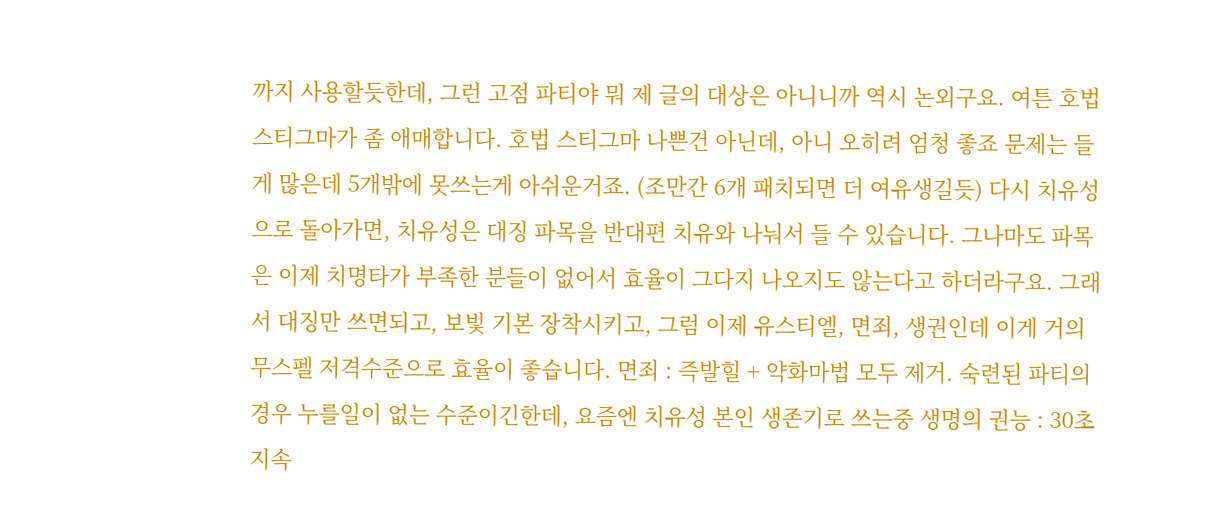까지 사용할듯한데, 그런 고점 파티야 뭐 제 글의 대상은 아니니까 역시 논외구요. 여튼 호법 스티그마가 좀 애매합니다. 호법 스티그마 나쁜건 아닌데, 아니 오히려 엄청 좋죠 문제는 들게 많은데 5개밖에 못쓰는게 아쉬운거죠. (조만간 6개 패치되면 더 여유생길듯) 다시 치유성으로 돌아가면, 치유성은 대징 파목을 반대편 치유와 나눠서 들 수 있습니다. 그나마도 파목은 이제 치명타가 부족한 분들이 없어서 효율이 그다지 나오지도 않는다고 하더라구요. 그래서 대징만 쓰면되고, 보빛 기본 장착시키고, 그럼 이제 유스티엘, 면죄, 생권인데 이게 거의 무스펠 저격수준으로 효율이 좋습니다. 면죄 : 즉발힐 + 약화마법 모두 제거. 숙련된 파티의 경우 누를일이 없는 수준이긴한데, 요즘엔 치유성 본인 생존기로 쓰는중 생명의 권능 : 30초 지속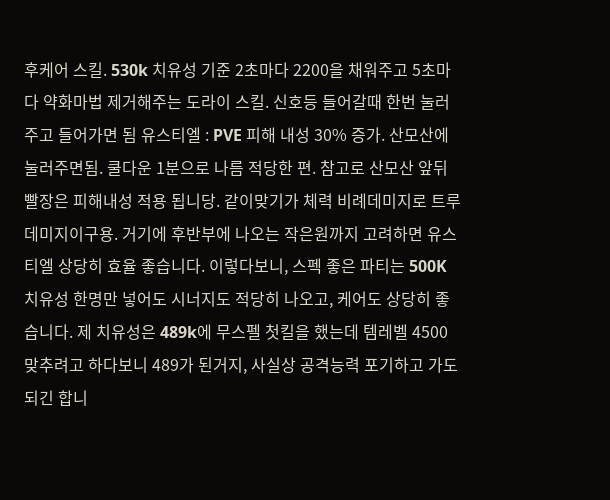후케어 스킬. 530k 치유성 기준 2초마다 2200을 채워주고 5초마다 약화마법 제거해주는 도라이 스킬. 신호등 들어갈때 한번 눌러주고 들어가면 됨 유스티엘 : PVE 피해 내성 30% 증가. 산모산에 눌러주면됨. 쿨다운 1분으로 나름 적당한 편. 참고로 산모산 앞뒤 빨장은 피해내성 적용 됩니당. 같이맞기가 체력 비례데미지로 트루데미지이구용. 거기에 후반부에 나오는 작은원까지 고려하면 유스티엘 상당히 효율 좋습니다. 이렇다보니, 스펙 좋은 파티는 500K 치유성 한명만 넣어도 시너지도 적당히 나오고, 케어도 상당히 좋습니다. 제 치유성은 489k에 무스펠 첫킬을 했는데 템레벨 4500맞추려고 하다보니 489가 된거지, 사실상 공격능력 포기하고 가도 되긴 합니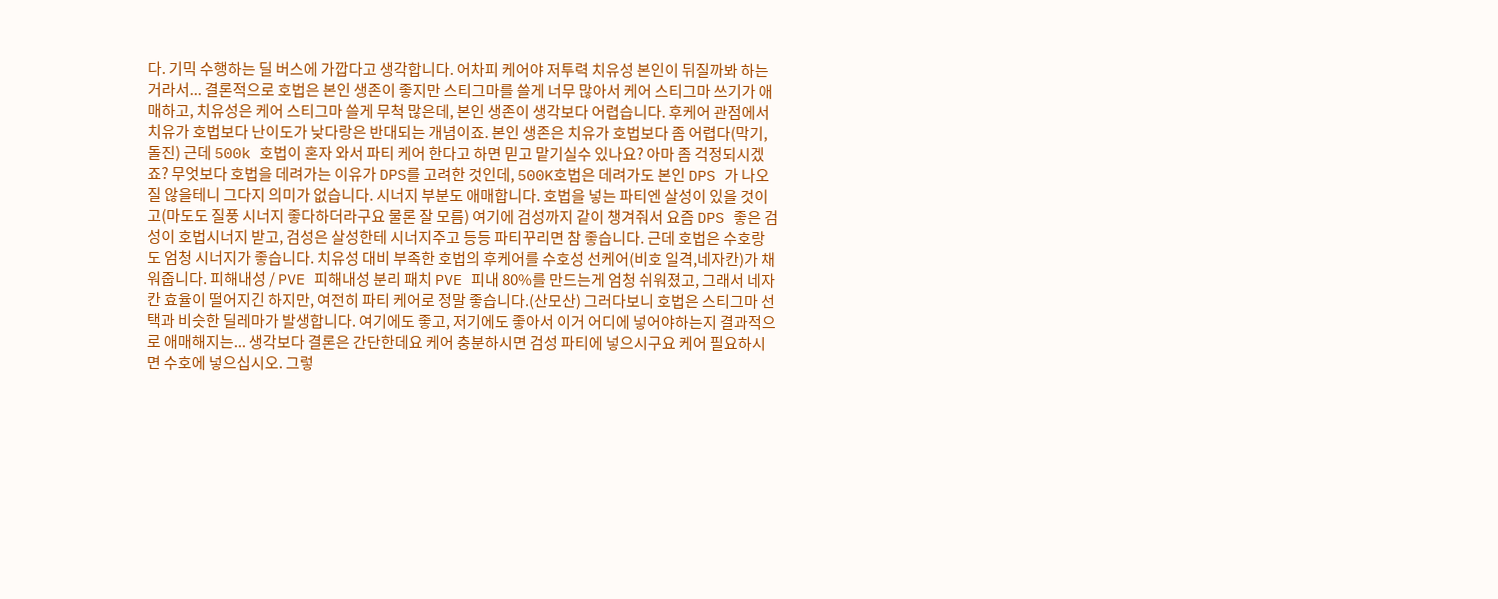다. 기믹 수행하는 딜 버스에 가깝다고 생각합니다. 어차피 케어야 저투력 치유성 본인이 뒤질까봐 하는거라서... 결론적으로 호법은 본인 생존이 좋지만 스티그마를 쓸게 너무 많아서 케어 스티그마 쓰기가 애매하고, 치유성은 케어 스티그마 쓸게 무척 많은데, 본인 생존이 생각보다 어렵습니다. 후케어 관점에서 치유가 호법보다 난이도가 낮다랑은 반대되는 개념이죠. 본인 생존은 치유가 호법보다 좀 어렵다(막기,돌진) 근데 500k 호법이 혼자 와서 파티 케어 한다고 하면 믿고 맡기실수 있나요? 아마 좀 걱정되시겠죠? 무엇보다 호법을 데려가는 이유가 DPS를 고려한 것인데, 500K호법은 데려가도 본인 DPS 가 나오질 않을테니 그다지 의미가 없습니다. 시너지 부분도 애매합니다. 호법을 넣는 파티엔 살성이 있을 것이고(마도도 질풍 시너지 좋다하더라구요 물론 잘 모름) 여기에 검성까지 같이 챙겨줘서 요즘 DPS 좋은 검성이 호법시너지 받고, 검성은 살성한테 시너지주고 등등 파티꾸리면 참 좋습니다. 근데 호법은 수호랑도 엄청 시너지가 좋습니다. 치유성 대비 부족한 호법의 후케어를 수호성 선케어(비호 일격,네자칸)가 채워줍니다. 피해내성 / PVE 피해내성 분리 패치 PVE 피내 80%를 만드는게 엄청 쉬워졌고, 그래서 네자칸 효율이 떨어지긴 하지만, 여전히 파티 케어로 정말 좋습니다.(산모산) 그러다보니 호법은 스티그마 선택과 비슷한 딜레마가 발생합니다. 여기에도 좋고, 저기에도 좋아서 이거 어디에 넣어야하는지 결과적으로 애매해지는... 생각보다 결론은 간단한데요 케어 충분하시면 검성 파티에 넣으시구요 케어 필요하시면 수호에 넣으십시오. 그렇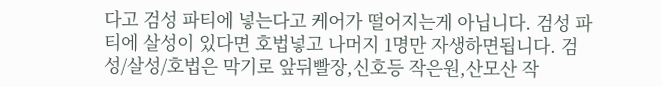다고 검성 파티에 넣는다고 케어가 떨어지는게 아닙니다. 검성 파티에 살성이 있다면 호법넣고 나머지 1명만 자생하면됩니다. 검성/살성/호법은 막기로 앞뒤빨장,신호등 작은원,산모산 작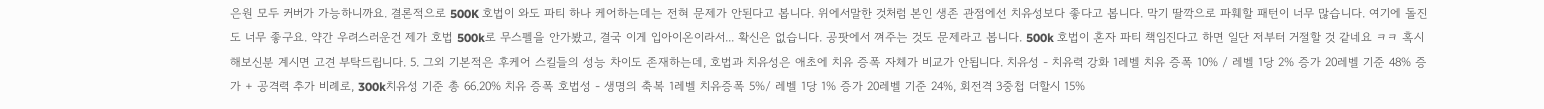은원 모두 커버가 가능하니까요. 결론적으로 500K 호법이 와도 파티 하나 케어하는데는 전혀 문제가 안된다고 봅니다. 위에서말한 것처럼 본인 생존 관점에선 치유성보다 좋다고 봅니다. 막기 딸깍으로 파훼할 패턴이 너무 많습니다. 여기에 돌진도 너무 좋구요. 약간 우려스러운건 제가 호법 500k로 무스펠을 안가봤고, 결국 이게 입아이온이라서... 확신은 없습니다. 공팟에서 껴주는 것도 문제라고 봅니다. 500k 호법이 혼자 파티 책임진다고 하면 일단 저부터 거절할 것 같네요 ㅋㅋ 혹시 해보신분 계시면 고견 부탁드립니다. 5. 그외 기본적은 후케어 스킬들의 성능 차이도 존재하는데, 호법과 치유성은 애초에 치유 증폭 자체가 비교가 안됩니다. 치유성 - 치유력 강화 1레벨 치유 증폭 10% / 레벨 1당 2% 증가 20레벨 기준 48% 증가 + 공격력 추가 비례로, 300k치유성 기준 총 66.20% 치유 증폭 호법성 - 생명의 축복 1레벨 치유증폭 5%/ 레벨 1당 1% 증가 20레벨 기준 24%, 회전격 3중첩 더할시 15%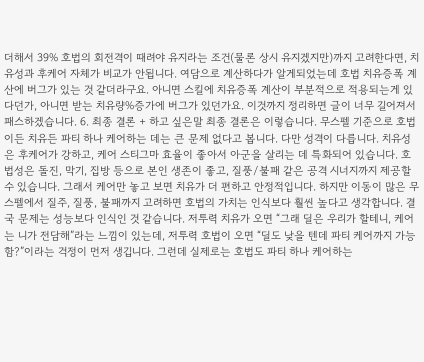더해서 39% 호법의 회전격이 때려야 유지라는 조건(물론 상시 유지겠지만)까지 고려한다면, 치유성과 후케어 자체가 비교가 안됩니다. 여담으로 계산하다가 알게되었는데 호법 치유증폭 계산에 버그가 있는 것 같더라구요. 아니면 스킬에 치유증폭 계산이 부분적으로 적용되는게 있다던가, 아니면 받는 치유량%증가에 버그가 있던가요. 이것까지 정리하면 글이 너무 길어져서 패스하겠습니다. 6. 최종 결론 + 하고 싶은말 최종 결론은 이렇습니다. 무스펠 기준으로 호법이든 치유든 파티 하나 케어하는 데는 큰 문제 없다고 봅니다. 다만 성격이 다릅니다. 치유성은 후케어가 강하고, 케어 스티그마 효율이 좋아서 아군을 살리는 데 특화되어 있습니다. 호법성은 돌진, 막기, 집방 등으로 본인 생존이 좋고, 질풍/불패 같은 공격 시너지까지 제공할 수 있습니다. 그래서 케어만 놓고 보면 치유가 더 편하고 안정적입니다. 하지만 이동이 많은 무스펠에서 질주, 질풍, 불패까지 고려하면 호법의 가치는 인식보다 훨씬 높다고 생각합니다. 결국 문제는 성능보다 인식인 것 같습니다. 저투력 치유가 오면 “그래 딜은 우리가 할테니, 케어는 니가 전담해”라는 느낌이 있는데, 저투력 호법이 오면 “딜도 낮을 텐데 파티 케어까지 가능함?”이라는 걱정이 먼저 생깁니다. 그런데 실제로는 호법도 파티 하나 케어하는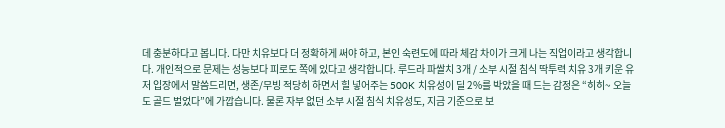데 충분하다고 봅니다. 다만 치유보다 더 정확하게 써야 하고, 본인 숙련도에 따라 체감 차이가 크게 나는 직업이라고 생각합니다. 개인적으로 문제는 성능보다 피로도 쪽에 있다고 생각합니다. 루드라 파쌀치 3개 / 소부 시절 침식 딱투력 치유 3개 키운 유저 입장에서 말씀드리면, 생존/무빙 적당히 하면서 힐 넣어주는 500K 치유성이 딜 2%를 박았을 때 드는 감정은 “히히~ 오늘도 골드 벌었다”에 가깝습니다. 물론 자부 없던 소부 시절 침식 치유성도, 지금 기준으로 보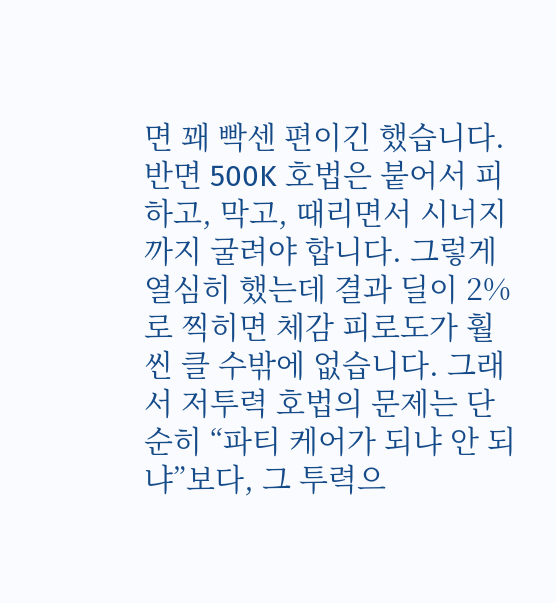면 꽤 빡센 편이긴 했습니다. 반면 500K 호법은 붙어서 피하고, 막고, 때리면서 시너지까지 굴려야 합니다. 그렇게 열심히 했는데 결과 딜이 2%로 찍히면 체감 피로도가 훨씬 클 수밖에 없습니다. 그래서 저투력 호법의 문제는 단순히 “파티 케어가 되냐 안 되냐”보다, 그 투력으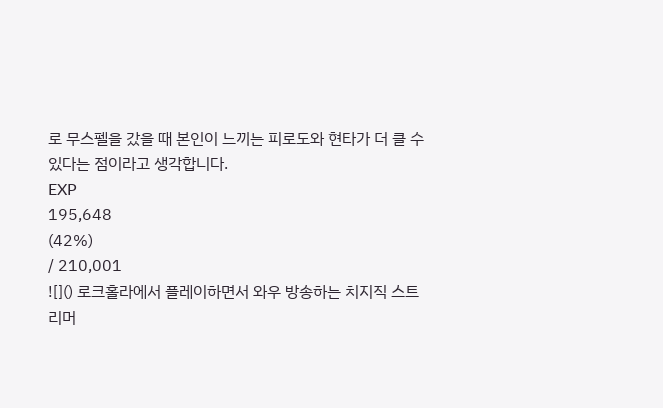로 무스펠을 갔을 때 본인이 느끼는 피로도와 현타가 더 클 수 있다는 점이라고 생각합니다.
EXP
195,648
(42%)
/ 210,001
![]() 로크홀라에서 플레이하면서 와우 방송하는 치지직 스트리머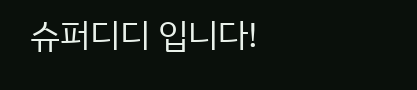슈퍼디디 입니다!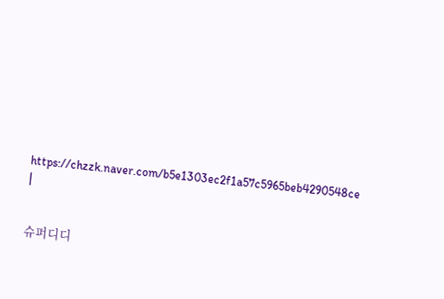https://chzzk.naver.com/b5e1303ec2f1a57c5965beb4290548ce
|


슈퍼디디